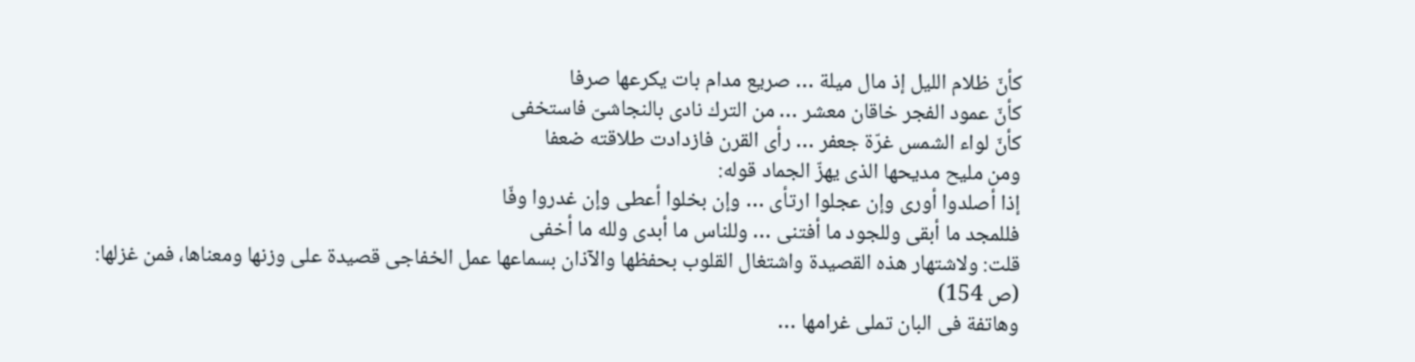كأنّ ظلام الليل إذ مال ميلة … صريع مدام بات يكرعها صرفا
كأنّ عمود الفجر خاقان معشر … من الترك نادى بالنجاشىّ فاستخفى
كأنّ لواء الشمس غرّة جعفر … رأى القرن فازدادت طلاقته ضعفا
ومن مليح مديحها الذى يهزّ الجماد قوله:
إذا أصلدوا أورى وإن عجلوا ارتأى … وإن بخلوا أعطى وإن غدروا وفّا
فللمجد ما أبقى وللجود ما أفتنى … وللناس ما أبدى ولله ما أخفى
قلت: ولاشتهار هذه القصيدة واشتغال القلوب بحفظها والآذان بسماعها عمل الخفاجى قصيدة على وزنها ومعناها، فمن غزلها: (ص 154)
وهاتفة فى البان تملى غرامها …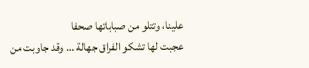علينا، وتتلو من صباباتها صحفا
عجبت لها تشكو الفراق جهالة … وقد جاوبت من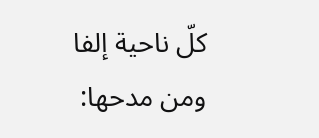كلّ ناحية إلفا
ومن مدحها: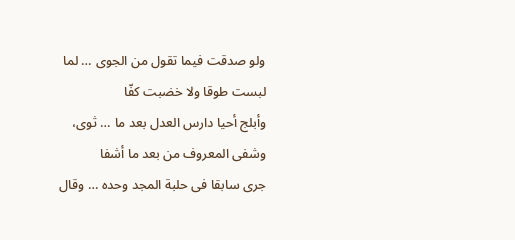ولو صدقت فيما تقول من الجوى … لما لبست طوقا ولا خضبت كفّا
وأبلج أحيا دارس العدل بعد ما … ثوى، وشفى المعروف من بعد ما أشفا
جرى سابقا فى حلبة المجد وحده … وقال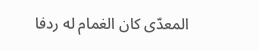المعدّى كان الغمام له ردفا